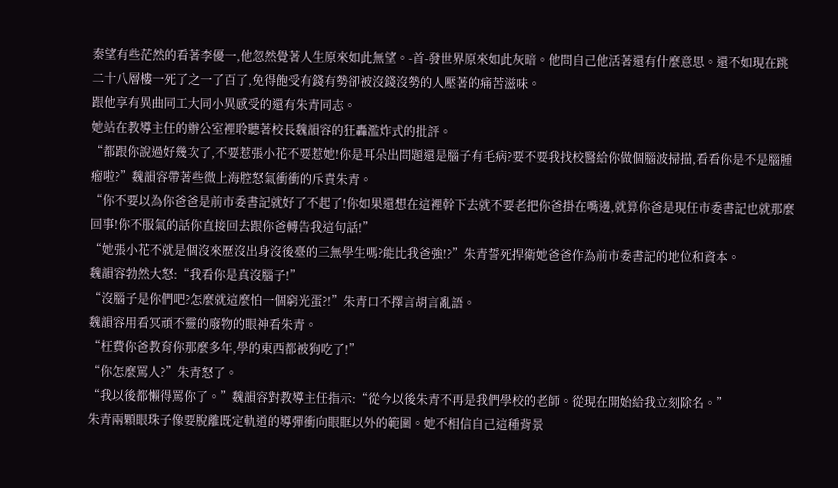秦望有些茫然的看著李優一,他忽然覺著人生原來如此無望。-首-發世界原來如此灰暗。他問自己他活著還有什麼意思。還不如現在跳二十八層樓一死了之一了百了,免得飽受有錢有勢卻被沒錢沒勢的人壓著的痛苦滋味。
跟他享有異曲同工大同小異感受的還有朱青同志。
她站在教導主任的辦公室裡聆聽著校長魏韻容的狂轟濫炸式的批評。
“都跟你說過好幾次了,不要惹張小花不要惹她!你是耳朵出問題還是腦子有毛病?要不要我找校醫給你做個腦波掃描,看看你是不是腦腫瘤啦?”魏韻容帶著些微上海腔怒氣衝衝的斥責朱青。
“你不要以為你爸爸是前市委書記就好了不起了!你如果還想在這裡幹下去就不要老把你爸掛在嘴邊,就算你爸是現任市委書記也就那麼回事!你不服氣的話你直接回去跟你爸轉告我這句話!”
“她張小花不就是個沒來歷沒出身沒後臺的三無學生嗎?能比我爸強!?”朱青誓死捍衛她爸爸作為前市委書記的地位和資本。
魏韻容勃然大怒:“我看你是真沒腦子!”
“沒腦子是你們吧?怎麼就這麼怕一個窮光蛋?!”朱青口不擇言胡言亂語。
魏韻容用看冥頑不靈的廢物的眼神看朱青。
“枉費你爸教育你那麼多年,學的東西都被狗吃了!”
“你怎麼罵人?”朱青怒了。
“我以後都懶得罵你了。”魏韻容對教導主任指示:“從今以後朱青不再是我們學校的老師。從現在開始給我立刻除名。”
朱青兩顆眼珠子像要脫離既定軌道的導彈衝向眼眶以外的範圍。她不相信自己這種背景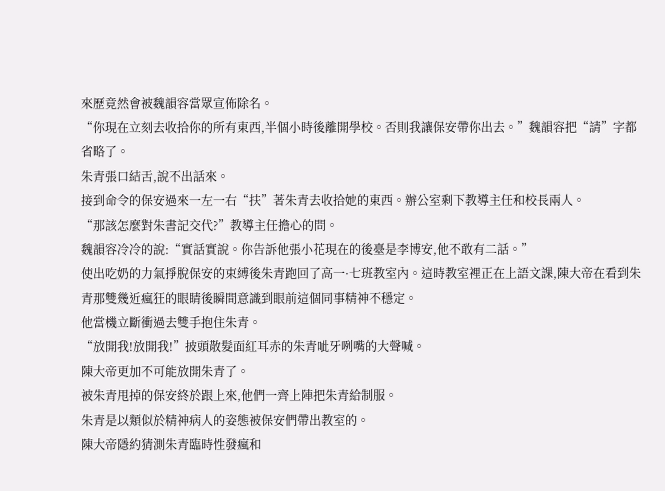來歷竟然會被魏韻容當眾宣佈除名。
“你現在立刻去收拾你的所有東西,半個小時後離開學校。否則我讓保安帶你出去。”魏韻容把“請”字都省略了。
朱青張口結舌,說不出話來。
接到命令的保安過來一左一右“扶”著朱青去收拾她的東西。辦公室剩下教導主任和校長兩人。
“那該怎麼對朱書記交代?”教導主任擔心的問。
魏韻容冷冷的說:“實話實說。你告訴他張小花現在的後臺是李博安,他不敢有二話。”
使出吃奶的力氣掙脫保安的束縛後朱青跑回了高一·七班教室內。這時教室裡正在上語文課,陳大帝在看到朱青那雙幾近瘋狂的眼睛後瞬間意識到眼前這個同事精神不穩定。
他當機立斷衝過去雙手抱住朱青。
“放開我!放開我!”披頭散髮面紅耳赤的朱青呲牙咧嘴的大聲喊。
陳大帝更加不可能放開朱青了。
被朱青甩掉的保安終於跟上來,他們一齊上陣把朱青給制服。
朱青是以類似於精神病人的姿態被保安們帶出教室的。
陳大帝隱約猜測朱青臨時性發瘋和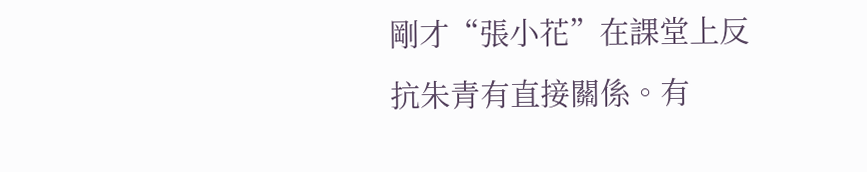剛才“張小花”在課堂上反抗朱青有直接關係。有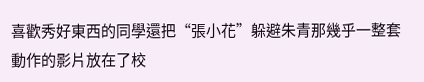喜歡秀好東西的同學還把“張小花”躲避朱青那幾乎一整套動作的影片放在了校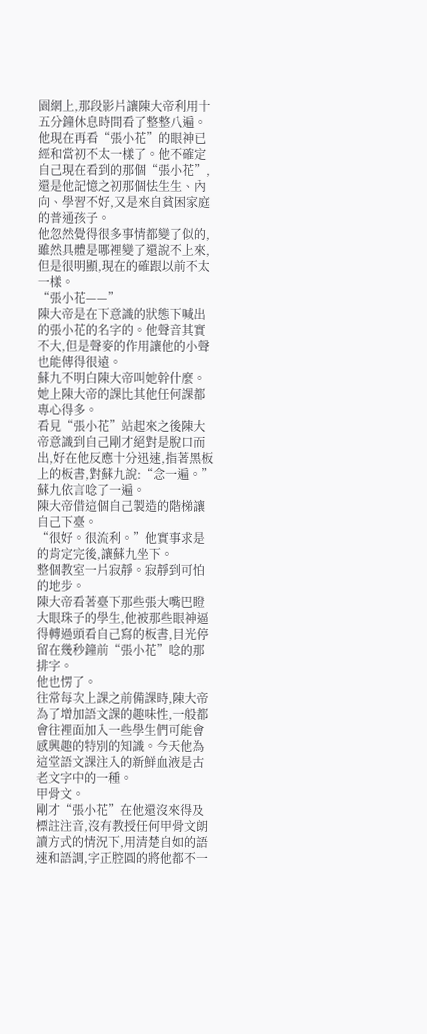園網上,那段影片讓陳大帝利用十五分鐘休息時間看了整整八遍。
他現在再看“張小花”的眼神已經和當初不太一樣了。他不確定自己現在看到的那個“張小花”,還是他記憶之初那個怯生生、內向、學習不好,又是來自貧困家庭的普通孩子。
他忽然覺得很多事情都變了似的,雖然具體是哪裡變了還說不上來,但是很明顯,現在的確跟以前不太一樣。
“張小花——”
陳大帝是在下意識的狀態下喊出的張小花的名字的。他聲音其實不大,但是聲麥的作用讓他的小聲也能傳得很遠。
蘇九不明白陳大帝叫她幹什麼。她上陳大帝的課比其他任何課都專心得多。
看見“張小花”站起來之後陳大帝意識到自己剛才絕對是脫口而出,好在他反應十分迅速,指著黑板上的板書,對蘇九說:“念一遍。”
蘇九依言唸了一遍。
陳大帝借這個自己製造的階梯讓自己下臺。
“很好。很流利。”他實事求是的肯定完後,讓蘇九坐下。
整個教室一片寂靜。寂靜到可怕的地步。
陳大帝看著臺下那些張大嘴巴瞪大眼珠子的學生,他被那些眼神逼得轉過頭看自己寫的板書,目光停留在幾秒鐘前“張小花”唸的那排字。
他也愣了。
往常每次上課之前備課時,陳大帝為了增加語文課的趣味性,一般都會往裡面加入一些學生們可能會感興趣的特別的知識。今天他為這堂語文課注入的新鮮血液是古老文字中的一種。
甲骨文。
剛才“張小花”在他還沒來得及標註注音,沒有教授任何甲骨文朗讀方式的情況下,用清楚自如的語速和語調,字正腔圓的將他都不一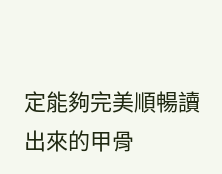定能夠完美順暢讀出來的甲骨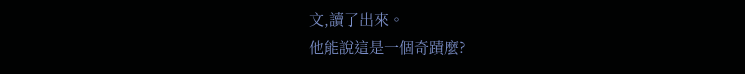文,讀了出來。
他能說這是一個奇蹟麼?